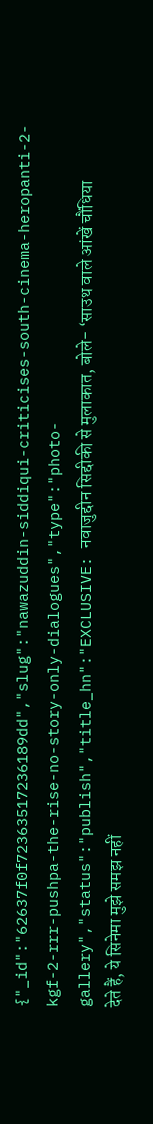{"_id":"62637f0f72363517236189dd","slug":"nawazuddin-siddiqui-criticises-south-cinema-heropanti-2-kgf-2-rrr-pushpa-the-rise-no-story-only-dialogues","type":"photo-gallery","status":"publish","title_hn":"EXCLUSIVE: नवाजुद्दीन सिद्दीकी से मुलाकात, बोले- ‘साउथ वाले आंखें चौंधिया देते हैं, ये सिनेमा मुझे समझ नहीं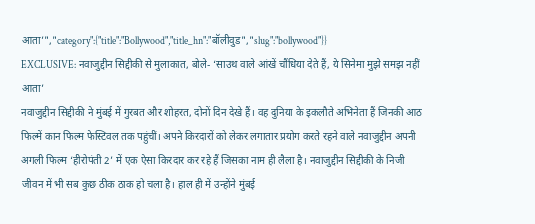आता’","category":{"title":"Bollywood","title_hn":"बॉलीवुड","slug":"bollywood"}}
EXCLUSIVE: नवाजुद्दीन सिद्दीकी से मुलाकात, बोले- ‘साउथ वाले आंखें चौंधिया देते हैं, ये सिनेमा मुझे समझ नहीं आता’
नवाजुद्दीन सिद्दीकी ने मुंबई में गुरबत और शोहरत, दोनों दिन देखे हैं। वह दुनिया के इकलौते अभिनेता हैं जिनकी आठ फिल्में कान फिल्म फेस्टिवल तक पहुंचीं। अपने किरदारों को लेकर लगातार प्रयोग करते रहने वाले नवाजुद्दीन अपनी अगली फिल्म ‘हीरोपंती 2’ में एक ऐसा किरदार कर रहे हैं जिसका नाम ही लैला है। नवाजुद्दीन सिद्दीकी के निजी जीवन में भी सब कुछ ठीक ठाक हो चला है। हाल ही में उन्होंने मुंबई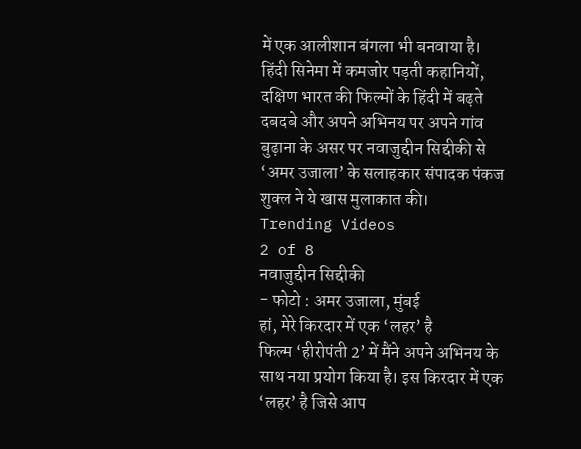में एक आलीशान बंगला भी बनवाया है। हिंदी सिनेमा में कमजोर पड़ती कहानियों, दक्षिण भारत की फिल्मों के हिंदी में बढ़ते दबदबे और अपने अभिनय पर अपने गांव बुढ़ाना के असर पर नवाजुद्दीन सिद्दीकी से ‘अमर उजाला’ के सलाहकार संपादक पंकज शुक्ल ने ये खास मुलाकात की।
Trending Videos
2 of 8
नवाजुद्दीन सिद्दीकी
- फोटो : अमर उजाला, मुंबई
हां, मेरे किरदार में एक ‘लहर’ है
फिल्म ‘हीरोपंती 2’ में मैंने अपने अभिनय के साथ नया प्रयोग किया है। इस किरदार में एक ‘लहर’ है जिसे आप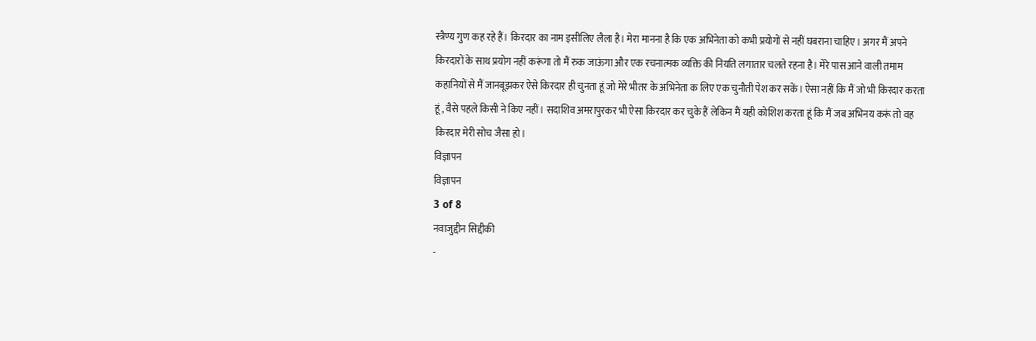स्त्रैण्य गुण कह रहे हैं। किरदार का नाम इसीलिए लैला है। मेरा मानना है कि एक अभिनेता को कभी प्रयोगों से नहीं घबराना चाहिए। अगर मैं अपने किरदारों के साथ प्रयोग नहीं करूंगा तो मैं रुक जाऊंगा और एक रचनात्मक व्यक्ति की नियति लगातार चलते रहना है। मेरे पास आने वाली तमाम कहानियों से मैं जानबूझकर ऐसे किरदार ही चुनता हूं जो मेरे भीतर के अभिनेता क लिए एक चुनौती पेश कर सकें। ऐसा नहीं कि मैं जो भी किरदार करता हूं, वैसे पहले किसी ने किए नहीं। सदाशिव अमरापुरकर भी ऐसा किरदार कर चुके हैं लेकिन मैं यही कोशिश करता हूं कि मैं जब अभिनय करूं तो वह किरदार मेरी सोच जैसा हो।
विज्ञापन
विज्ञापन
3 of 8
नवाजुद्दीन सिद्दीकी
-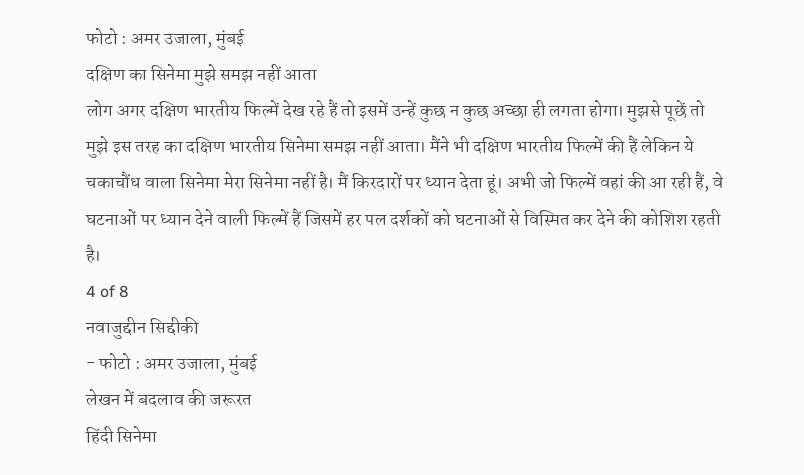फोटो : अमर उजाला, मुंबई
दक्षिण का सिनेमा मुझे समझ नहीं आता
लोग अगर दक्षिण भारतीय फिल्में देख रहे हैं तो इसमें उन्हें कुछ न कुछ अच्छा ही लगता होगा। मुझसे पूछें तो मुझे इस तरह का दक्षिण भारतीय सिनेमा समझ नहीं आता। मैंने भी दक्षिण भारतीय फिल्में की हैं लेकिन ये चकाचौंध वाला सिनेमा मेरा सिनेमा नहीं है। मैं किरदारों पर ध्यान देता हूं। अभी जो फिल्में वहां की आ रही हैं, वे घटनाओं पर ध्यान देने वाली फिल्में हैं जिसमें हर पल दर्शकों को घटनाओं से विस्मित कर देने की कोशिश रहती है।
4 of 8
नवाजुद्दीन सिद्दीकी
- फोटो : अमर उजाला, मुंबई
लेखन में बदलाव की जरूरत
हिंदी सिनेमा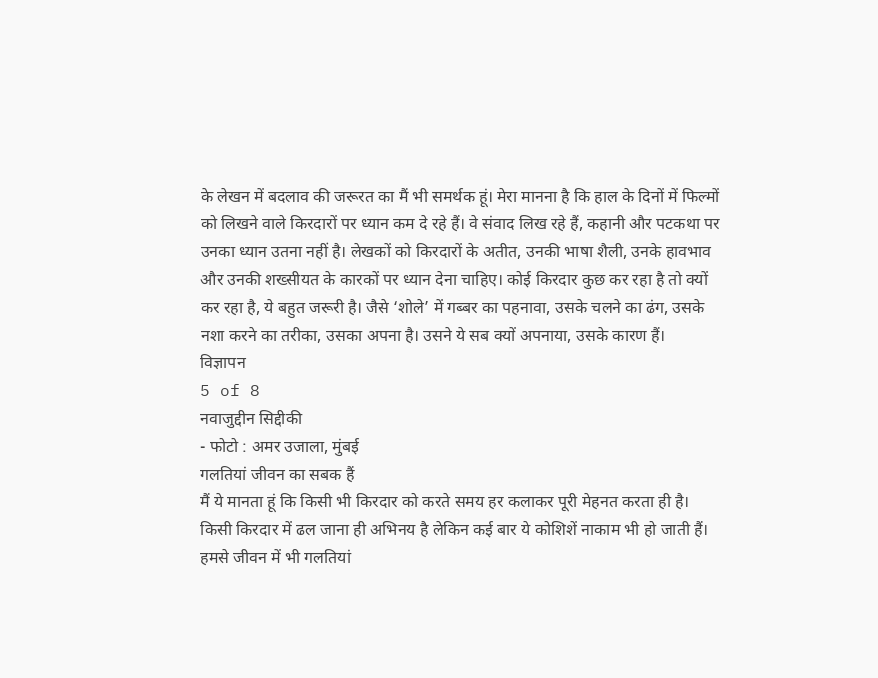के लेखन में बदलाव की जरूरत का मैं भी समर्थक हूं। मेरा मानना है कि हाल के दिनों में फिल्मों को लिखने वाले किरदारों पर ध्यान कम दे रहे हैं। वे संवाद लिख रहे हैं, कहानी और पटकथा पर उनका ध्यान उतना नहीं है। लेखकों को किरदारों के अतीत, उनकी भाषा शैली, उनके हावभाव और उनकी शख्सीयत के कारकों पर ध्यान देना चाहिए। कोई किरदार कुछ कर रहा है तो क्यों कर रहा है, ये बहुत जरूरी है। जैसे ‘शोले’ में गब्बर का पहनावा, उसके चलने का ढंग, उसके नशा करने का तरीका, उसका अपना है। उसने ये सब क्यों अपनाया, उसके कारण हैं।
विज्ञापन
5 of 8
नवाजुद्दीन सिद्दीकी
- फोटो : अमर उजाला, मुंबई
गलतियां जीवन का सबक हैं
मैं ये मानता हूं कि किसी भी किरदार को करते समय हर कलाकर पूरी मेहनत करता ही है। किसी किरदार में ढल जाना ही अभिनय है लेकिन कई बार ये कोशिशें नाकाम भी हो जाती हैं। हमसे जीवन में भी गलतियां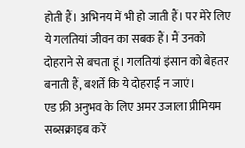होती हैं। अभिनय में भी हो जाती हैं। पर मेरे लिए ये गलतियां जीवन का सबक हैं। मैं उनको दोहराने से बचता हूं। गलतियां इंसान को बेहतर बनाती हैं, बशर्ते कि ये दोहराई न जाएं।
एड फ्री अनुभव के लिए अमर उजाला प्रीमियम सब्सक्राइब करें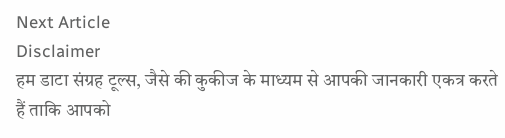Next Article
Disclaimer
हम डाटा संग्रह टूल्स, जैसे की कुकीज के माध्यम से आपकी जानकारी एकत्र करते हैं ताकि आपको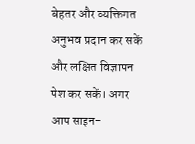बेहतर और व्यक्तिगत अनुभव प्रदान कर सकें और लक्षित विज्ञापन पेश कर सकें। अगर आप साइन-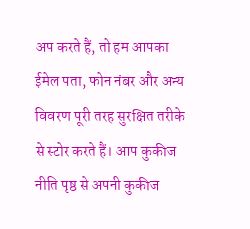अप करते हैं, तो हम आपका ईमेल पता, फोन नंबर और अन्य विवरण पूरी तरह सुरक्षित तरीके से स्टोर करते हैं। आप कुकीज नीति पृष्ठ से अपनी कुकीज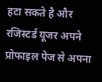हटा सकते है और रजिस्टर्ड यूजर अपने प्रोफाइल पेज से अपना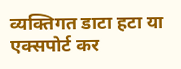व्यक्तिगत डाटा हटा या एक्सपोर्ट कर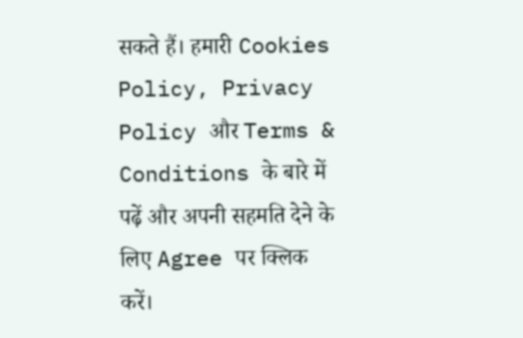सकते हैं। हमारी Cookies Policy, Privacy Policy और Terms & Conditions के बारे में पढ़ें और अपनी सहमति देने के लिए Agree पर क्लिक करें।